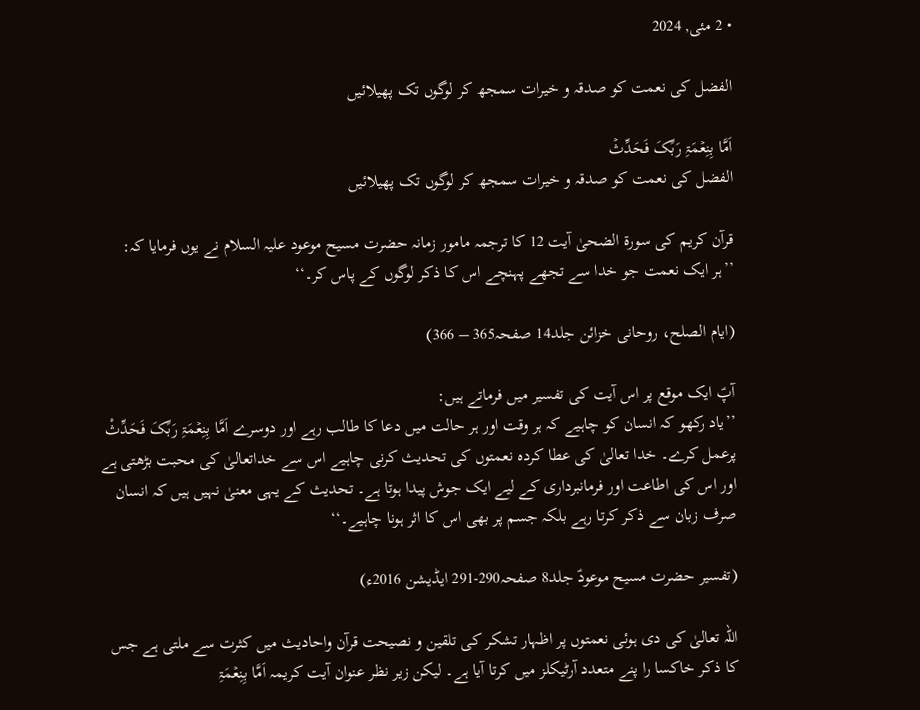• 2 مئی, 2024

الفضل کی نعمت کو صدقہ و خیرات سمجھ کر لوگوں تک پھیلائیں

اَمَّا بِنِعۡمَۃِ رَبِّکَ فَحَدِّثۡ
الفضل کی نعمت کو صدقہ و خیرات سمجھ کر لوگوں تک پھیلائیں

قرآن کریم کی سورۃ الضحیٰ آیت 12 کا ترجمہ مامور زمانہ حضرت مسیح موعود علیہ السلام نے یوں فرمایا کہ:
’’ہر ایک نعمت جو خدا سے تجھے پہنچے اس کا ذکر لوگوں کے پاس کر۔‘‘

(ایام الصلح، روحانی خزائن جلد14 صفحہ365 – 366)

آپؑ ایک موقع پر اس آیت کی تفسیر میں فرماتے ہیں:
’’یاد رکھو کہ انسان کو چاہیے کہ ہر وقت اور ہر حالت میں دعا کا طالب رہے اور دوسرے اَمَّا بِنِعۡمَۃِ رَبِّکَ فَحَدِّثْ پرعمل کرے۔ خدا تعالیٰ کی عطا کردہ نعمتوں کی تحدیث کرنی چاہیے اس سے خداتعالیٰ کی محبت بڑھتی ہے اور اس کی اطاعت اور فرمانبرداری کے لیے ایک جوش پیدا ہوتا ہے۔ تحدیث کے یہی معنیٰ نہیں ہیں کہ انسان صرف زبان سے ذکر کرتا رہے بلکہ جسم پر بھی اس کا اثر ہونا چاہیے۔‘‘

(تفسیر حضرت مسیح موعودؑ جلد8 صفحہ290-291 ایڈیشن 2016ء)

اللہ تعالیٰ کی دی ہوئی نعمتوں پر اظہار تشکر کی تلقین و نصیحت قرآن واحادیث میں کثرت سے ملتی ہے جس کا ذکر خاکسا را پنے متعدد آرٹیکلز میں کرتا آیا ہے۔ لیکن زیر نظر عنوان آیت کریمہ اَمَّا بِنِعۡمَۃِ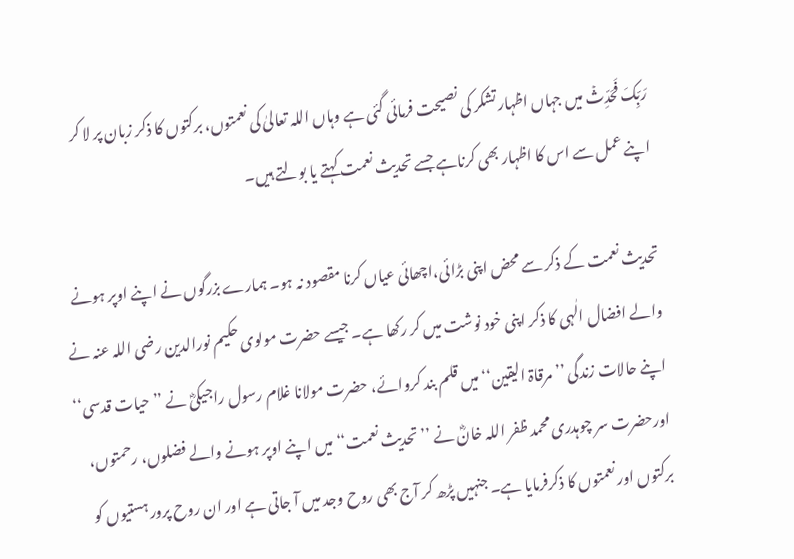رَبِّکَ فَحَدِّثۡ میں جہاں اظہار تشکر کی نصیحت فرمائی گئی ہے وہاں اللہ تعالیٰ کی نعمتوں، برکتوں کا ذکر زبان پر لا کر اپنے عمل سے اس کا اظہار بھی کرناہے جسے تحدیث نعمت کہتے یا بولتے ہیں۔

تحدیث نعمت کے ذکر سے محض اپنی بڑائی،اچھائی عیاں کرنا مقصود نہ ہو۔ ہمارے بزرگوں نے اپنے اوپر ہونے والے افضال الٰہی کا ذکر اپنی خود نوشت میں کر رکھا ہے۔ جیسے حضرت مولوی حکیم نورالدین رضی اللہ عنہ نے اپنے حالات زندگی ’’مرقاۃ الیقین‘‘ میں قلم بند کروائے، حضرت مولانا غلام رسول راجیکیؓ نے ’’حیات قدسی‘‘ اورحضرت سر چوہدری محمد ظفر اللہ خانؓ نے ’’تحدیث نعمت‘‘ میں اپنے اوپر ہونے والے فضلوں، رحمتوں، برکتوں اور نعمتوں کا ذکرفرمایا ہے۔ جنہیں پڑھ کر آج بھی روح وجد میں آ جاتی ہے اور ان روح پرور ہستیوں کو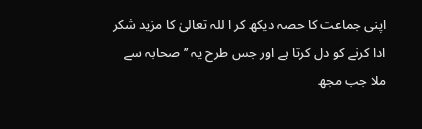اپنی جماعت کا حصہ دیکھ کر ا للہ تعالیٰ کا مزید شکر ادا کرنے کو دل کرتا ہے اور جس طرح یہ ’’صحابہ سے ملا جب مجھ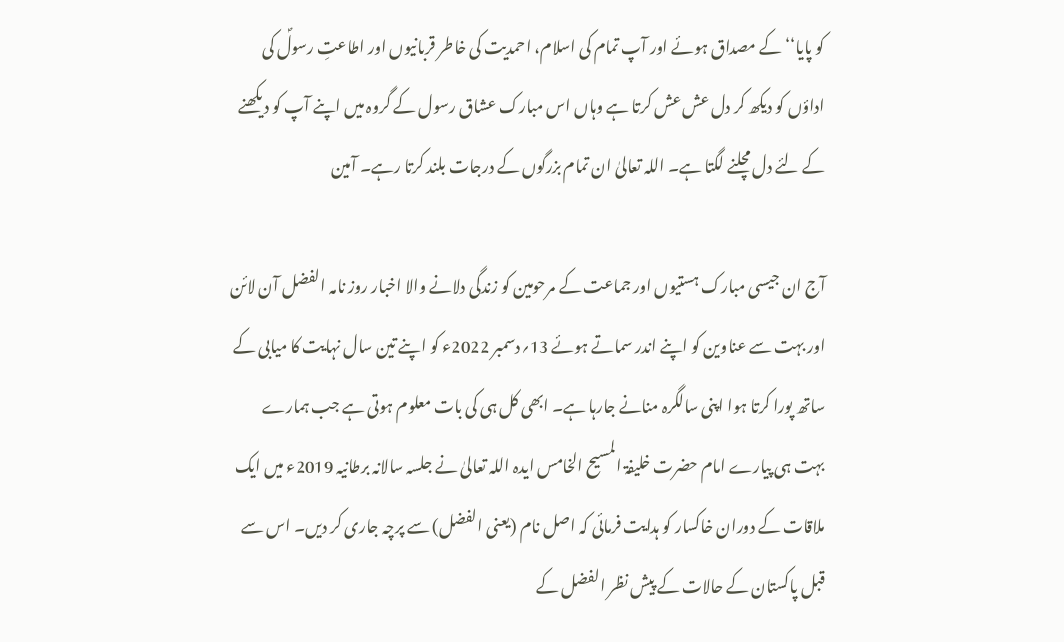کو پایا‘‘ کے مصداق ہوئے اور آپ تمام کی اسلام، احمدیت کی خاطر قربانیوں اور اطاعتِ رسولؐ کی اداؤں کو دیکھ کر دل عش عش کرتا ہے وہاں اس مبارک عشاق رسول کے گروہ میں اپنے آپ کو دیکھنے کے لئے دل مچلنے لگتا ہے۔ اللہ تعالیٰ ان تمام بزرگوں کے درجات بلند کرتا رہے۔ آمین

آج ان جیسی مبارک ہستیوں اور جماعت کے مرحومین کو زندگی دلانے والا اخبار روز نامہ الفضل آن لائن اور بہت سے عناوین کو اپنے اندر سماتے ہوئے 13؍دسمبر 2022ء کو اپنے تین سال نہایت کا میابی کے ساتھ پورا کرتا ہوا اپنی سالگرہ منانے جارہا ہے۔ ابھی کل ہی کی بات معلوم ہوتی ہے جب ہمارے بہت ہی پیارے امام حضرت خلیفۃ المسیح الخامس ایدہ اللہ تعالیٰ نے جلسہ سالانہ برطانیہ 2019ء میں ایک ملاقات کے دوران خاکسار کو ہدایت فرمائی کہ اصل نام (یعنی الفضل) سے پرچہ جاری کر دیں۔ اس سے قبل پاکستان کے حالات کے پیش نظر الفضل کے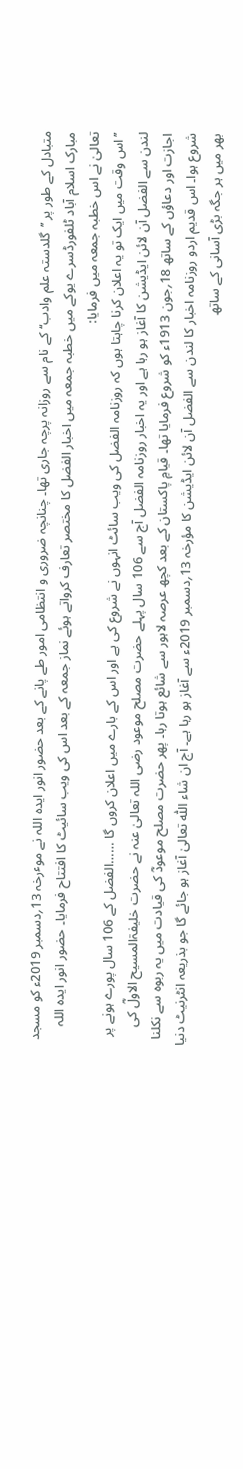متبادل کے طور پر ’’گلدستہ علم وادب‘‘ کے نام سے روزانہ پرچہ جاری تھا۔ چنانچہ ضروری و انتظامی امور طے پانے کے بعد حضور انور ایدہ اللہ نے موٴرخہ 13؍دسمبر 2019ء کو مسجد مبارک اسلام آباد ٹلفورڈسرے یوکے میں خطبہ جمعہ میں اخبار الفضل کا مختصر تعارف کرواتے ہوئے نماز جمعہ کے بعد اس کی ویب سائیٹ کا افتتاح فرمایا۔ حضور انور ایدہ اللہ تعالیٰ نے اس خطبہ جمعہ میں فرمایا:
’’اس وقت میں ایک تو یہ اعلان کرنا چاہتا ہوں کہ روزنامہ الفضل کی ویب سائٹ انہوں نے شروع کی ہے اور اس کے بارے میں اعلان کروں گا ……الفضل کے 106 سال پورے ہونے پر لندن سے الفضل آن لائن ایڈیشن کا آغاز ہو رہا ہے اور یہ اخبار روزنامہ الفضل آج سے 106 سال پہلے حضرت مصلح موعود رضی اللہ تعالیٰ عنہ نے حضرت خلیفۃالمسیح الاولؓ کی اجازت اور دعاؤں کے ساتھ 18؍جون 1913ء کو شروع فرمایا تھا۔ قیامِ پاکستان کے بعد کچھ عرصہ لاہور سے شائع ہوتا رہا۔ پھر حضرت مصلح موعودؓ کی قیادت میں یہ ربوہ سے نکلنا شروع ہوا۔ اس قدیم اردو روزنامہ اخبار کا لندن سے الفضل آن لائن ایڈیشن کا مؤرخہ 13؍دسمبر 2019ء سے آغاز ہو رہا ہے۔ آج ان شاء اللّٰہ تعالیٰ آغاز ہو جائے گا جو بذریعہ انٹرنیٹ دنیا بھر میں ہر جگہ بڑی آسانی کے ساتھ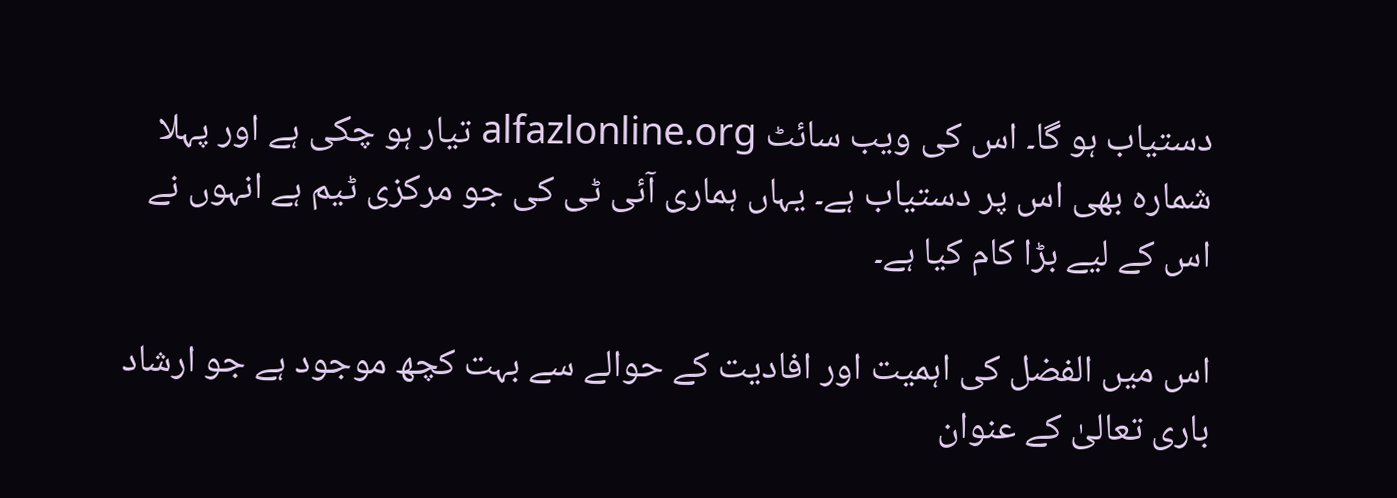دستیاب ہو گا۔ اس کی ویب سائٹ alfazlonline.org تیار ہو چکی ہے اور پہلا شمارہ بھی اس پر دستیاب ہے۔ یہاں ہماری آئی ٹی کی جو مرکزی ٹیم ہے انہوں نے اس کے لیے بڑا کام کیا ہے۔

اس میں الفضل کی اہمیت اور افادیت کے حوالے سے بہت کچھ موجود ہے جو ارشاد باری تعالیٰ کے عنوان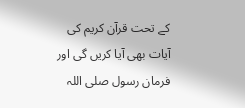کے تحت قرآن کریم کی آیات بھی آیا کریں گی اور فرمان رسول صلی اللہ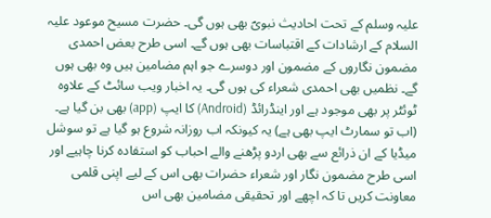علیہ وسلم کے تحت احادیث نبویؐ بھی ہوں گی۔ حضرت مسیح موعود علیہ السلام کے ارشادات کے اقتباسات بھی ہوں گے۔ اسی طرح بعض احمدی مضمون نگاروں کے مضمون اور دوسرے جو اہم مضامین ہیں وہ بھی ہوں گے۔ نظمیں بھی احمدی شعراء کی ہوں گی۔ یہ اخبار ویب سائٹ کے علاوہ ٹوئٹر پر بھی موجود ہے اور اینڈرائڈ (Android) کا ایپ (app) بھی بن گیا ہے۔ (اب تو سمارٹ ایپ بھی ہے) یہ کیونکہ اب روزانہ شروع ہو گیا ہے تو سوشل میڈیا کے ان ذرائع سے بھی اردو پڑھنے والے احباب کو استفادہ کرنا چاہیے اور اسی طرح مضمون نگار اور شعراء حضرات بھی اس کے لیے اپنی قلمی معاونت کریں تا کہ اچھے اور تحقیقی مضامین بھی اس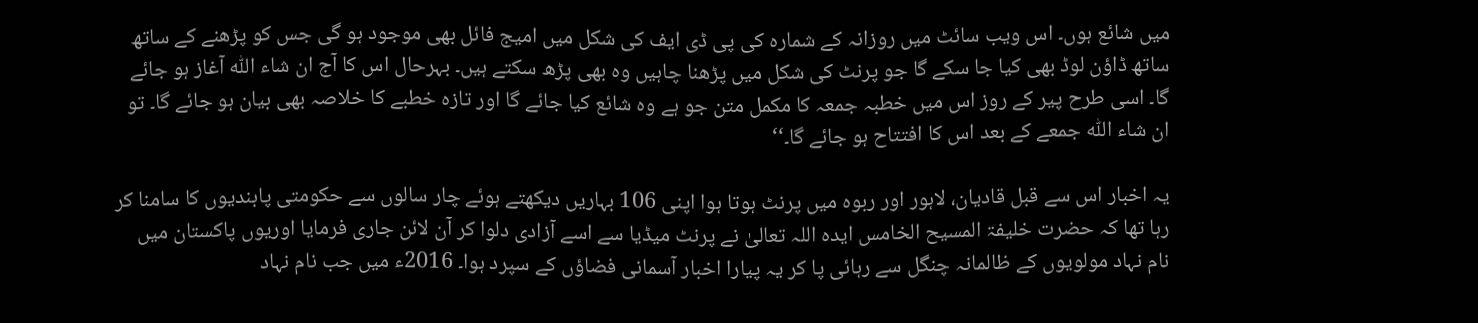میں شائع ہوں۔ اس ویب سائٹ میں روزانہ کے شمارہ کی پی ڈی ایف کی شکل میں امیج فائل بھی موجود ہو گی جس کو پڑھنے کے ساتھ ساتھ ڈاؤن لوڈ بھی کیا جا سکے گا جو پرنٹ کی شکل میں پڑھنا چاہیں وہ بھی پڑھ سکتے ہیں۔ بہرحال اس کا آج ان شاء اللّٰہ آغاز ہو جائے گا۔ اسی طرح پیر کے روز اس میں خطبہ جمعہ کا مکمل متن جو ہے وہ شائع کیا جائے گا اور تازہ خطبے کا خلاصہ بھی بیان ہو جائے گا۔ تو ان شاء اللّٰہ جمعے کے بعد اس کا افتتاح ہو جائے گا۔‘‘

یہ اخبار اس سے قبل قادیان، لاہور اور ربوہ میں پرنٹ ہوتا ہوا اپنی 106 بہاریں دیکھتے ہوئے چار سالوں سے حکومتی پابندیوں کا سامنا کر رہا تھا کہ حضرت خلیفۃ المسیح الخامس ایدہ اللہ تعالیٰ نے پرنٹ میڈیا سے اسے آزادی دلوا کر آن لائن جاری فرمایا اوریوں پاکستان میں نام نہاد مولویوں کے ظالمانہ چنگل سے رہائی پا کر یہ پیارا اخبار آسمانی فضاؤں کے سپرد ہوا۔ 2016ء میں جب نام نہاد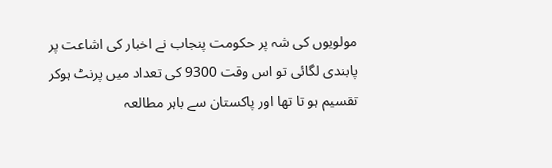مولویوں کی شہ پر حکومت پنجاب نے اخبار کی اشاعت پر پابندی لگائی تو اس وقت 9300 کی تعداد میں پرنٹ ہوکر تقسیم ہو تا تھا اور پاکستان سے باہر مطالعہ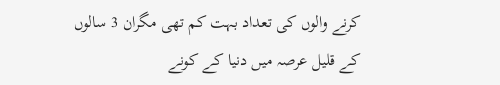کرنے والوں کی تعداد بہت کم تھی مگران 3 سالوں کے قلیل عرصہ میں دنیا کے کونے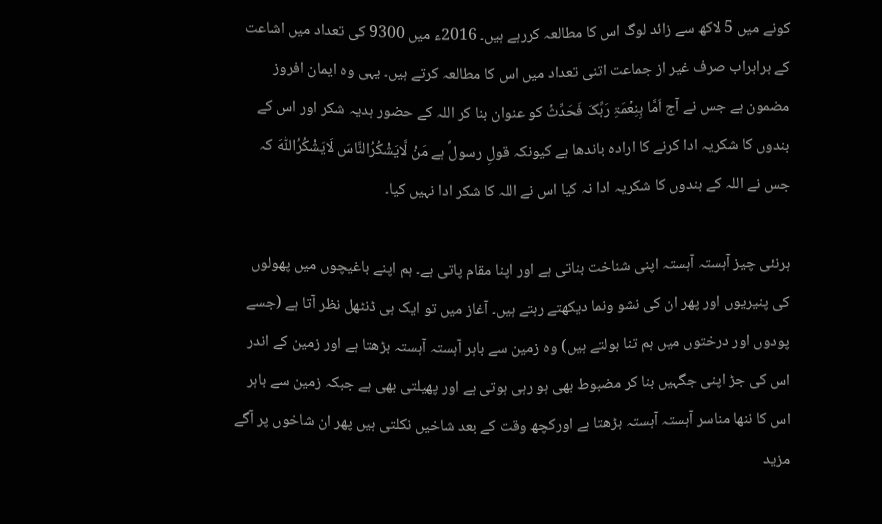کونے میں 5 لاکھ سے زائد لوگ اس کا مطالعہ کررہے ہیں۔ 2016ء میں 9300 کی تعداد میں اشاعت کے برابراب صرف غیر از جماعت اتنی تعداد میں اس کا مطالعہ کرتے ہیں۔ یہی وہ ایمان افروز مضمون ہے جس نے آج اَمَّا بِنِعۡمَۃِ رَبِّکَ فَحَدِّثۡ کو عنوان بنا کر اللہ کے حضور ہدیہ شکر اور اس کے بندوں کا شکریہ ادا کرنے کا ارادہ باندھا ہے کیونکہ قولِ رسولؐ ہے مَنْ لَّايَشْكُرُالنَّاسَ لَايَشْكُرُاللّٰهَ کہ جس نے اللہ کے بندوں کا شکریہ ادا نہ کیا اس نے اللہ کا شکر ادا نہیں کیا۔

ہرنئی چیز آہستہ آہستہ اپنی شناخت بناتی ہے اور اپنا مقام پاتی ہے۔ ہم اپنے باغیچوں میں پھولوں کی پنیریوں اور پھر ان کی نشو ونما دیکھتے رہتے ہیں۔ آغاز میں تو ایک ہی ڈنٹھل نظر آتا ہے (جسے پودوں اور درختوں میں ہم تنا بولتے ہیں) وہ زمین سے باہر آہستہ آہستہ بڑھتا ہے اور زمین کے اندر اس کی جڑ اپنی جگہیں بنا کر مضبوط بھی ہو رہی ہوتی ہے اور پھیلتی بھی ہے جبکہ زمین سے باہر اس کا ننھا مناسر آہستہ آہستہ بڑھتا ہے اورکچھ وقت کے بعد شاخیں نکلتی ہیں پھر ان شاخوں پر آگے مزید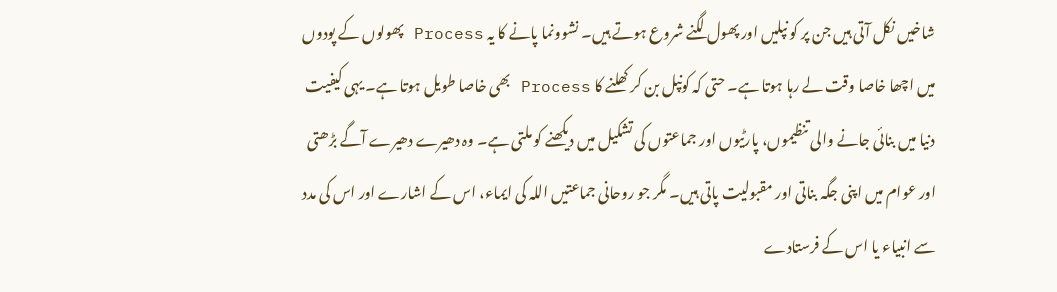شاخیں نکل آتی ہیں جن پر کو نپلیں اور پھول لگنے شروع ہوتے ہیں۔ نشوونما پانے کا یہ Process پھولوں کے پودوں میں اچھا خاصا وقت لے رہا ہوتا ہے۔ حتی کہ کونپل بن کر کھلنے کا Process بھی خاصا طویل ہوتا ہے۔ یہی کیفیت دنیا میں بنائی جانے والی تنظیموں، پارٹیوں اور جماعتوں کی تشکیل میں دیکھنے کو ملتی ہے۔ وہ دھیرے دھیرے آگے بڑھتی اور عوام میں اپنی جگہ بناتی اور مقبولیت پاتی ہیں۔ مگر جو روحانی جماعتیں اللہ کی ایماء، اس کے اشارے اور اس کی مدد سے انبیاء یا اس کے فرستادے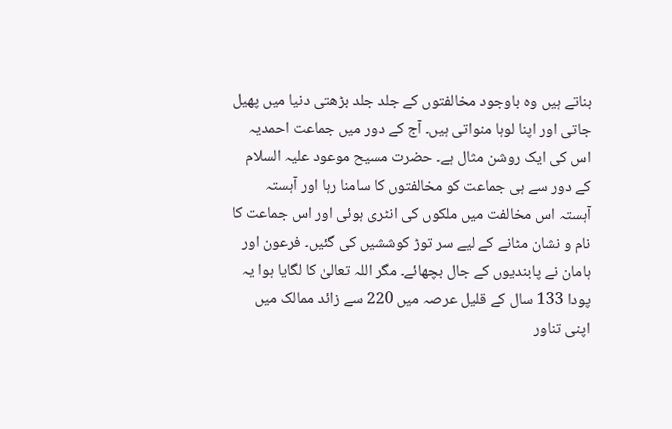بناتے ہیں وہ باوجود مخالفتوں کے جلد جلد بڑھتی دنیا میں پھیل جاتی اور اپنا لوہا منواتی ہیں۔ آج کے دور میں جماعت احمدیہ اس کی ایک روشن مثال ہے۔ حضرت مسیح موعود علیہ السلام کے دور سے ہی جماعت کو مخالفتوں کا سامنا رہا اور آہستہ آہستہ اس مخالفت میں ملکوں کی انٹری ہوئی اور اس جماعت کا نام و نشان مٹانے کے لیے سر توڑ کوششیں کی گئیں۔ فرعون اور ہامان نے پابندیوں کے جال بچھائے۔ مگر اللہ تعالیٰ کا لگایا ہوا یہ پودا 133 سال کے قلیل عرصہ میں 220 سے زائد ممالک میں اپنی تناور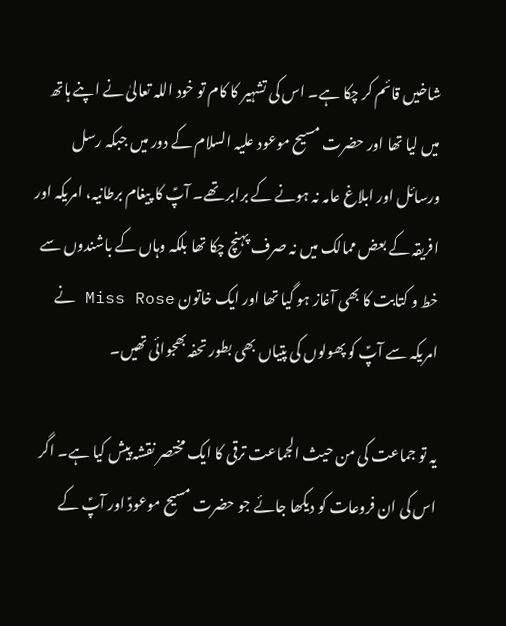شاخیں قائم کر چکا ہے۔ اس کی تشہیر کا کام تو خود اللہ تعالیٰ نے اپنے ہاتھ میں لیا تھا اور حضرت مسیح موعود علیہ السلام کے دور میں جبکہ رسل ورسائل اور ابلاغ عامہ نہ ہونے کے برابر تھے۔ آپؑ کا پیغام برطانیہ، امریکہ اور افریقہ کے بعض ممالک میں نہ صرف پہنچ چکا تھا بلکہ وہاں کے باشندوں سے خط و کتابت کا بھی آغاز ہو گیا تھا اور ایک خاتون Miss Rose نے امریکہ سے آپؑ کو پھولوں کی پتیاں بھی بطور تحفہ بھجوائی تھیں۔

یہ تو جماعت کی من حیث الجماعت ترقی کا ایک مختصر نقشہ پیش کیا ہے۔ اگر اس کی ان فروعات کو دیکھا جائے جو حضرت مسیح موعودؑ اور آپؑ کے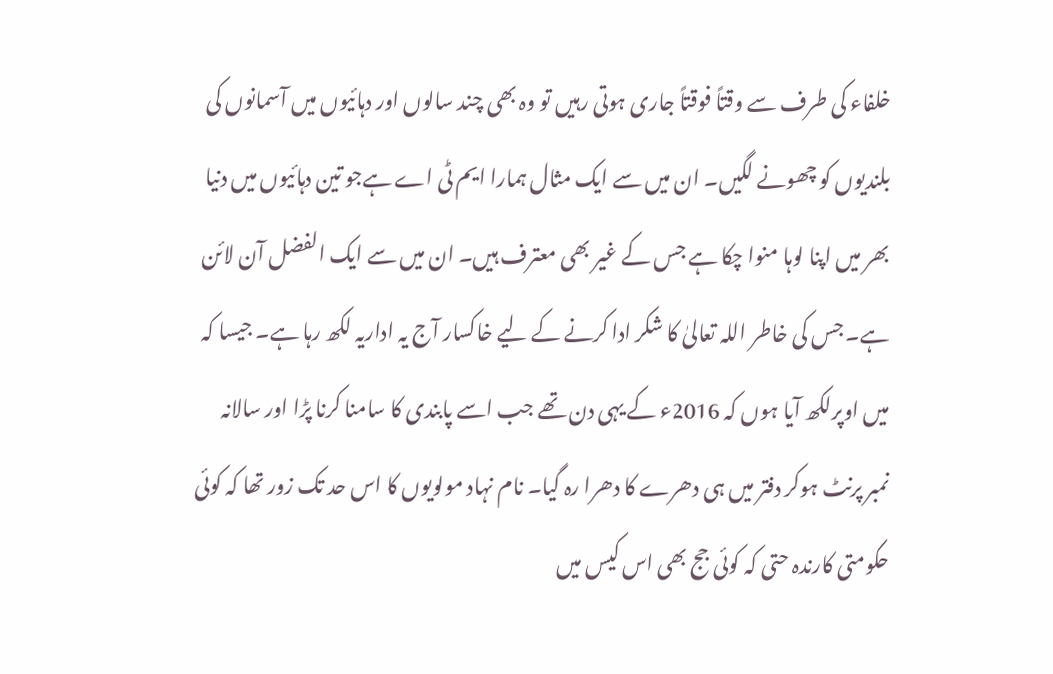خلفاء کی طرف سے وقتاً فوقتاً جاری ہوتی رہیں تو وہ بھی چند سالوں اور دہائیوں میں آسمانوں کی بلندیوں کو چھونے لگیں۔ ان میں سے ایک مثال ہمارا ایم ٹی اے ہےجو تین دہائیوں میں دنیا بھر میں اپنا لوہا منوا چکا ہے جس کے غیر بھی معترف ہیں۔ ان میں سے ایک الفضل آن لائن ہے۔ جس کی خاطر اللہ تعالیٰ کا شکر ادا کرنے کے لیے خاکسار آج یہ اداریہ لکھ رہا ہے۔ جیسا کہ میں اوپرلکھ آیا ہوں کہ 2016ء کے یہی دن تھے جب اسے پابندی کا سامنا کرنا پڑا اور سالانہ نمبر پرنٹ ہوکر دفتر میں ہی دھرے کا دھرا رہ گیا۔ نام نہاد مولویوں کا اس حد تک زور تھا کہ کوئی حکومتی کارندہ حتی کہ کوئی جج بھی اس کیس میں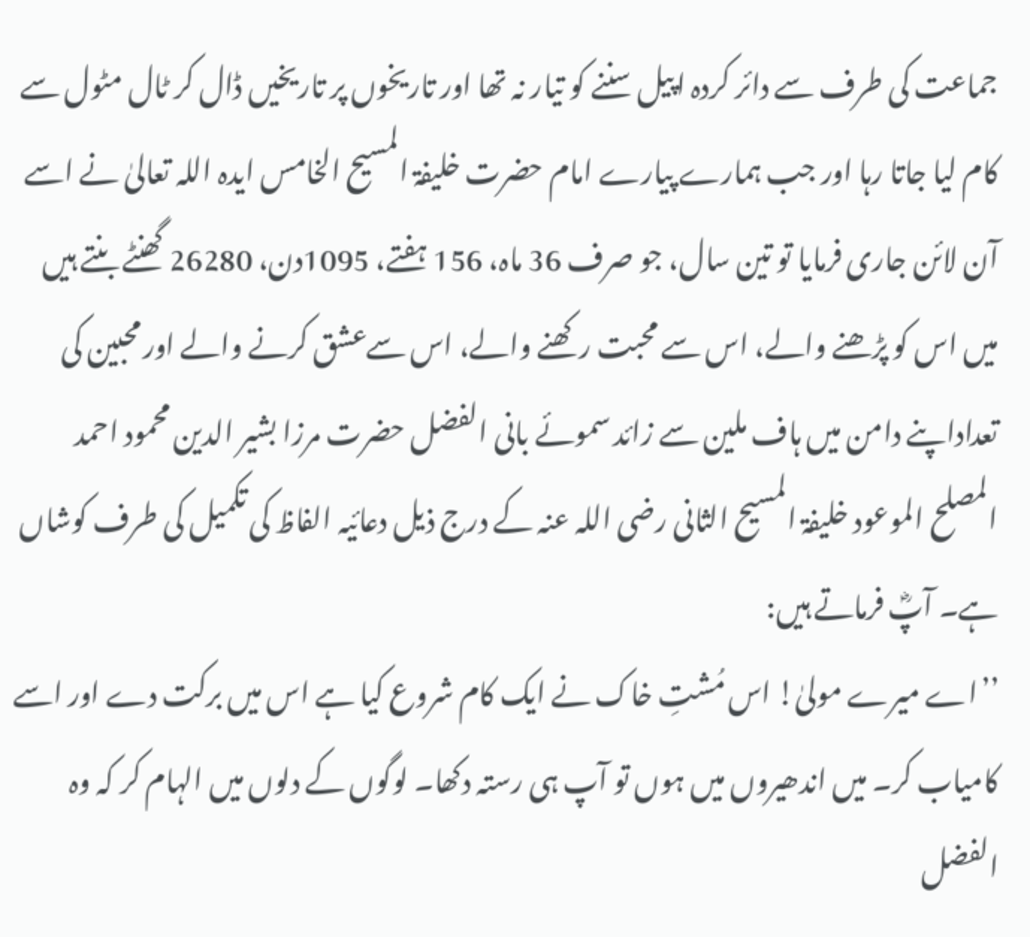جماعت کی طرف سے دائر کردہ اپیل سننے کو تیار نہ تھا اور تاریخوں پر تاریخیں ڈال کر ٹال مٹول سے کام لیا جاتا رہا اور جب ہمارے پیارے امام حضرت خلیفۃ المسیح الخامس ایدہ اللہ تعالیٰ نے اسے آن لائن جاری فرمایا تو تین سال، جو صرف 36 ماہ، 156 ہفتے، 1095دن، 26280 گھنٹے بنتے ہیں میں اس کو پڑھنے والے، اس سے محبت رکھنے والے، اس سےعشق کرنے والے اور محبین کی تعداداپنے دامن میں ہاف ملین سے زائد سموئے بانی الفضل حضرت مرزا بشیر الدین محمود احمد المصلح الموعود خلیفۃ المسیح الثانی رضی اللہ عنہ کے درج ذیل دعائیہ الفاظ کی تکمیل کی طرف کوشاں ہے۔ آپؓ فرماتے ہیں:
’’اے میرے مولیٰ! اس مُشتِ خاک نے ایک کام شروع کیا ہے اس میں برکت دے اور اسے کامیاب کر۔ میں اندھیروں میں ہوں تو آپ ہی رستہ دکھا۔ لوگوں کے دلوں میں الہام کر کہ وہ الفضل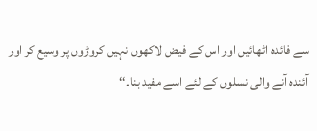سے فائدہ اٹھائیں اور اس کے فیض لاکھوں نہیں کروڑوں پر وسیع کر اور آئندہ آنے والی نسلوں کے لئے اسے مفید بنا۔‘‘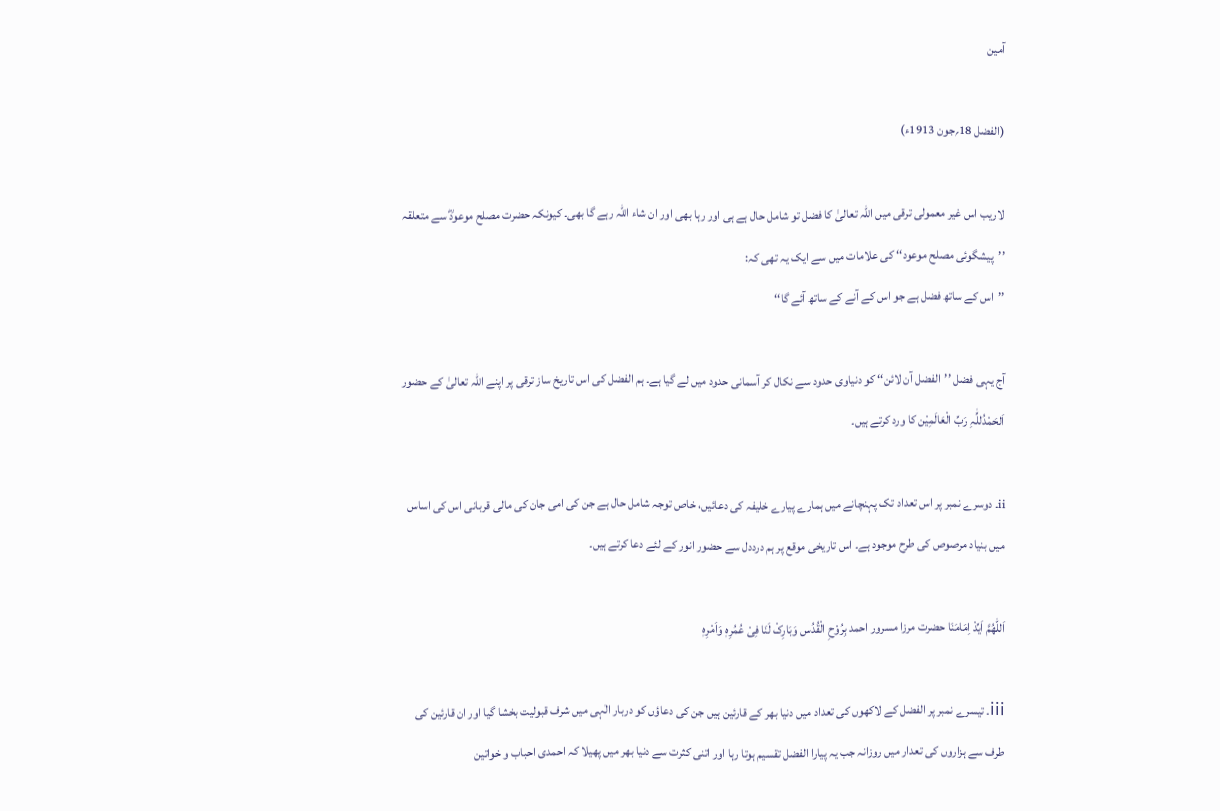آمین

(الفضل 18؍جون 1913ء)

لاریب اس غیر معمولی ترقی میں اللہ تعالیٰ کا فضل تو شامل حال ہے ہی اور رہا بھی اور ان شاء اللّٰہ رہے گا بھی۔ کیونکہ حضرت مصلح موعودؓ سے متعلقہ ’’پیشگوئی مصلح موعود‘‘ کی علامات میں سے ایک یہ تھی کہ:
’’اس کے ساتھ فضل ہے جو اس کے آنے کے ساتھ آئے گا‘‘

آج یہی فضل ’’الفضل آن لائن‘‘ کو دنیاوی حدود سے نکال کر آسمانی حدود میں لے گیا ہے۔ ہم الفضل کی اس تاریخ ساز ترقی پر اپنے اللہ تعالیٰ کے حضور اَلحَمْدُللِّٰہِ رَبِّ الْعَالَمِیْن کا ورد کرتے ہیں۔

ii۔ دوسرے نمبر پر اس تعداد تک پہنچانے میں ہمارے پیارے خلیفہ کی دعائیں، خاص توجہ شامل حال ہے جن کی امی جان کی مالی قربانی اس کی اساس میں بنیاد مرصوص کی طرح موجود ہے۔ اس تاریخی موقع پر ہم درددل سے حضور انور کے لئے دعا کرتے ہیں۔

اَللّٰھُمَّ اَیِّدْ اِمَامَنَا حضرت مرزا مسرور احمد بِرُوْحِ الْقُدُس وَبَارِکْ لَنَا فِیْ عُمُرِہٖ وَاَمْرِہٖ

iii۔ تیسرے نمبر پر الفضل کے لاکھوں کی تعداد میں دنیا بھر کے قارئین ہیں جن کی دعاؤں کو دربار الٰہی میں شرف قبولیت بخشا گیا اور ان قارئین کی طرف سے ہزاروں کی تعدار میں روزانہ جب یہ پیارا الفضل تقسیم ہوتا رہا اور اتنی کثرت سے دنیا بھر میں پھیلا کہ احمدی احباب و خواتین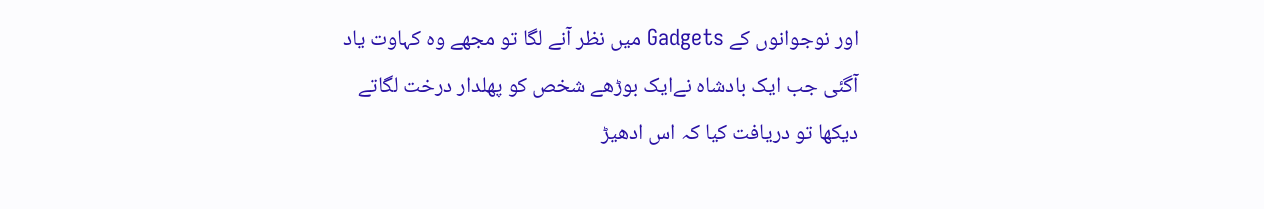اور نوجوانوں کے Gadgets میں نظر آنے لگا تو مجھے وہ کہاوت یاد آگئی جب ایک بادشاہ نےایک بوڑھے شخص کو پھلدار درخت لگاتے دیکھا تو دریافت کیا کہ اس ادھیڑ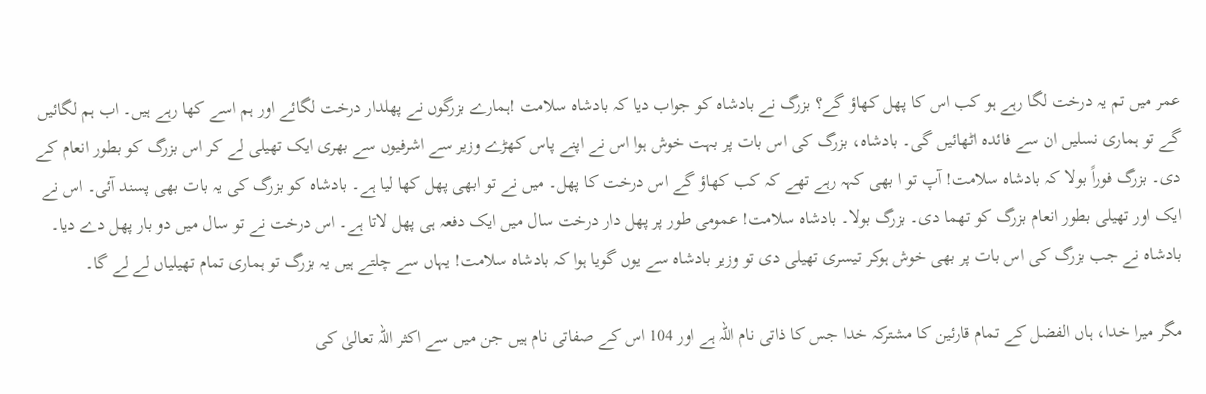عمر میں تم یہ درخت لگا رہے ہو کب اس کا پھل کھاؤ گے؟ بزرگ نے بادشاہ کو جواب دیا کہ بادشاہ سلامت !ہمارے بزرگوں نے پھلدار درخت لگائے اور ہم اسے کھا رہے ہیں۔ اب ہم لگائیں گے تو ہماری نسلیں ان سے فائدہ اٹھائیں گی۔ بادشاہ، بزرگ کی اس بات پر بہت خوش ہوا اس نے اپنے پاس کھڑے وزیر سے اشرفیوں سے بھری ایک تھیلی لے کر اس بزرگ کو بطور انعام کے دی۔ بزرگ فوراً بولا کہ بادشاہ سلامت! آپ تو ا بھی کہہ رہے تھے کہ کب کھاؤ گے اس درخت کا پھل۔ میں نے تو ابھی پھل کھا لیا ہے۔ بادشاہ کو بزرگ کی یہ بات بھی پسند آئی۔ اس نے ایک اور تھیلی بطور انعام بزرگ کو تھما دی۔ بزرگ بولا۔ بادشاہ سلامت! عمومی طور پر پھل دار درخت سال میں ایک دفعہ ہی پھل لاتا ہے۔ اس درخت نے تو سال میں دو بار پھل دے دیا۔ بادشاہ نے جب بزرگ کی اس بات پر بھی خوش ہوکر تیسری تھیلی دی تو وزیر بادشاہ سے یوں گویا ہوا کہ بادشاہ سلامت! یہاں سے چلتے ہیں یہ بزرگ تو ہماری تمام تھیلیاں لے لے گا۔

مگر میرا خدا، ہاں الفضل کے تمام قارئین کا مشترکہ خدا جس کا ذاتی نام اللہ ہے اور 104 اس کے صفاتی نام ہیں جن میں سے اکثر اللہ تعالیٰ کی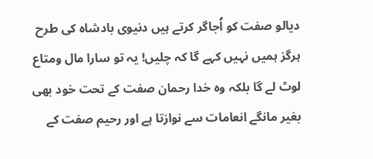دیالو صفت کو اُجاگر کرتے ہیں دنیوی بادشاہ کی طرح ہرگز ہمیں نہیں کہے گا کہ چلیں! یہ تو سارا مال ومتاع لوٹ لے گا بلکہ وہ خدا رحمان صفت کے تحت خود بھی بغیر مانگے انعامات سے نوازتا ہے اور رحیم صفت کے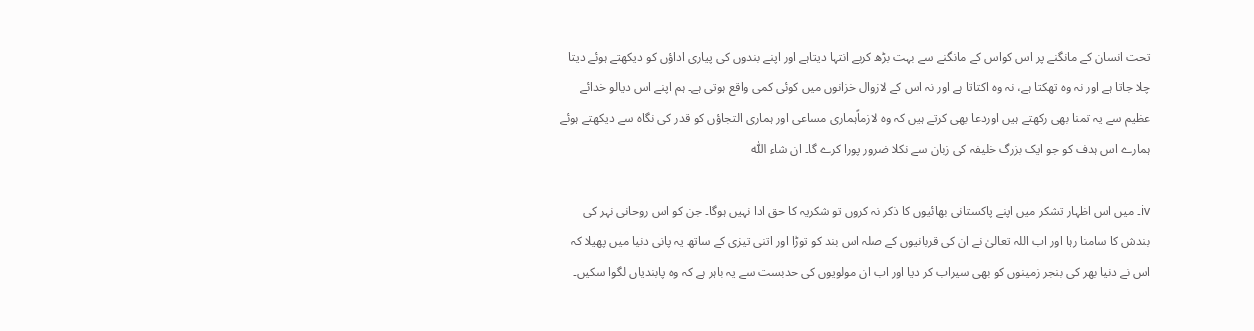تحت انسان کے مانگنے پر اس کواس کے مانگنے سے بہت بڑھ کربے انتہا دیتاہے اور اپنے بندوں کی پیاری اداؤں کو دیکھتے ہوئے دیتا چلا جاتا ہے اور نہ وہ تھکتا ہے، نہ وہ اکتاتا ہے اور نہ اس کے لازوال خزانوں میں کوئی کمی واقع ہوتی ہے۔ ہم اپنے اس دیالو خدائے عظیم سے یہ تمنا بھی رکھتے ہیں اوردعا بھی کرتے ہیں کہ وہ لازماًہماری مساعی اور ہماری التجاؤں کو قدر کی نگاہ سے دیکھتے ہوئے ہمارے اس ہدف کو جو ایک بزرگ خلیفہ کی زبان سے نکلا ضرور پورا کرے گا۔ ان شاء اللّٰہ

iv۔ میں اس اظہار تشکر میں اپنے پاکستانی بھائیوں کا ذکر نہ کروں تو شکریہ کا حق ادا نہیں ہوگا۔ جن کو اس روحانی نہر کی بندش کا سامنا رہا اور اب اللہ تعالیٰ نے ان کی قربانیوں کے صلہ اس بند کو توڑا اور اتنی تیزی کے ساتھ یہ پانی دنیا میں پھیلا کہ اس نے دنیا بھر کی بنجر زمینوں کو بھی سیراب کر دیا اور اب ان مولویوں کی حدبست سے یہ باہر ہے کہ وہ پابندیاں لگوا سکیں۔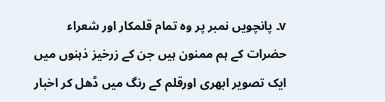v۔ پانچویں نمبر پر وہ تمام قلمکار اور شعراء حضرات کے ہم ممنون ہیں جن کے زرخیز ذہنوں میں ایک تصویر ابھری اورقلم کے رنگ میں ڈھل کر اخبار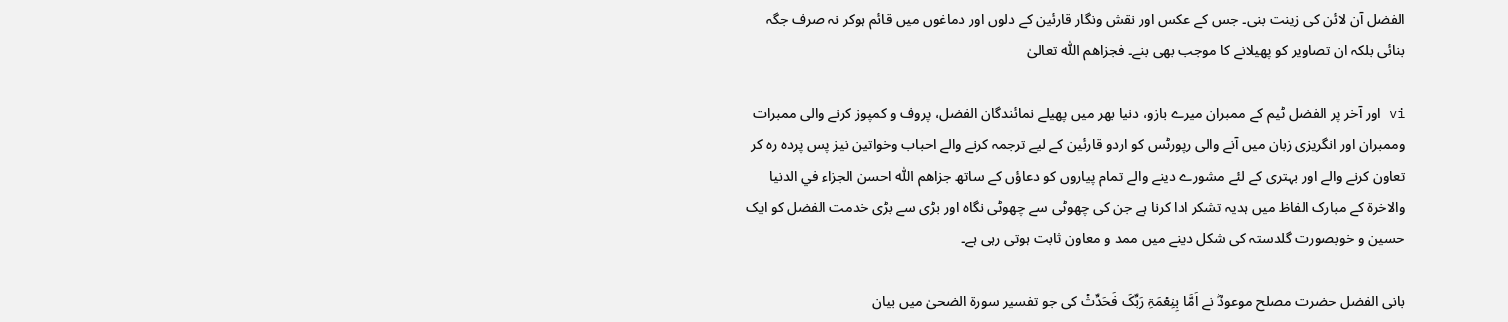الفضل آن لائن کی زینت بنی۔ جس کے عکس اور نقش ونگار قارئین کے دلوں اور دماغوں میں قائم ہوکر نہ صرف جگہ بنائی بلکہ ان تصاویر کو پھیلانے کا موجب بھی بنے۔ فجزاھم اللّٰہ تعالیٰ

vi اور آخر پر الفضل ٹیم کے ممبران میرے بازو، دنیا بھر میں پھیلے نمائندگان الفضل، پروف و کمپوز کرنے والی ممبرات وممبران اور انگریزی زبان میں آنے والی رپورٹس کو اردو قارئین کے لیے ترجمہ کرنے والے احباب وخواتین نیز پس پردہ رہ کر تعاون کرنے والے اور بہتری کے لئے مشورے دینے والے تمام پیاروں کو دعاؤں کے ساتھ جزاهم اللّٰه احسن الجزاء في الدنيا والاخرۃ کے مبارک الفاظ میں ہدیہ تشکر ادا کرنا ہے جن کی چھوٹی سے چھوٹی نگاہ اور بڑی سے بڑی خدمت الفضل کو ایک حسین و خوبصورت گلدستہ کی شکل دینے میں ممد و معاون ثابت ہوتی رہی ہے۔

بانی الفضل حضرت مصلح موعودؓ نے اَمَّا بِنِعۡمَۃِ رَبِّکَ فَحَدِّثۡ کی جو تفسیر سورۃ الضحیٰ میں بیان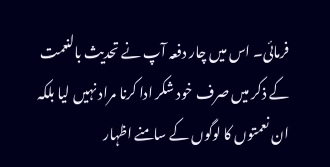فرمائی۔ اس میں چار دفعہ آپ نے تحدیث بالنعمت کے ذکر میں صرف خود شکر ادا کرنا مراد نہیں لیا بلکہ ان نعمتوں کا لوگوں کے سامنے اظہار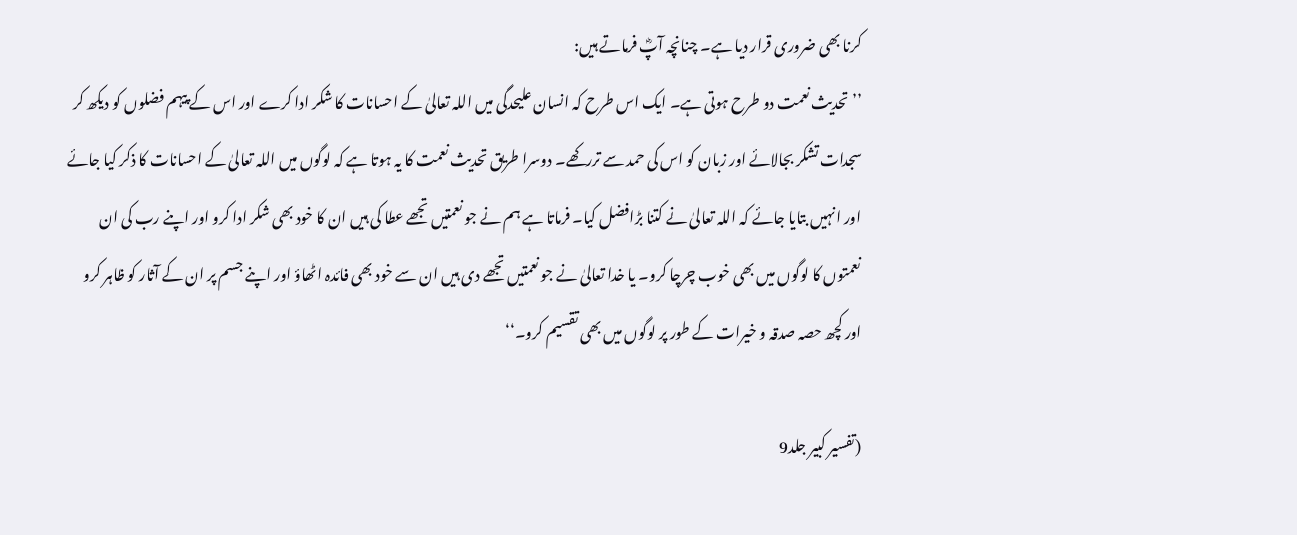کرنا بھی ضروری قرار دیا ہے۔ چنانچہ آپؓ فرماتے ہیں:
’’تحدیث نعمت دو طرح ہوتی ہے۔ ایک اس طرح کہ انسان علیحدگی میں اللہ تعالیٰ کے احسانات کا شکر ادا کرے اور اس کے پیہم فضلوں کو دیکھ کر سجدات تشکر بجالائے اور زبان کو اس کی حمد سے تررکھے۔ دوسرا طریق تحدیث نعمت کا یہ ہوتا ہے کہ لوگوں میں اللہ تعالیٰ کے احسانات کا ذکر کیا جائے اور انہیں بتایا جائے کہ اللہ تعالیٰ نے کتنا بڑافضل کیا۔ فرماتا ہے ہم نے جو نعمتیں تجھے عطا کی ہیں ان کا خود بھی شکر ادا کرو اور اپنے رب کی ان نعمتوں کا لوگوں میں بھی خوب چرچا کرو۔ یا خدا تعالیٰ نے جو نعمتیں تجھے دی ہیں ان سے خود بھی فائدہ اٹھاؤ اور اپنے جسم پر ان کے آثار کو ظاہر کرو اور کچھ حصہ صدقہ و خیرات کے طور پر لوگوں میں بھی تقسیم کرو۔‘‘

(تفسیر کبیر جلد9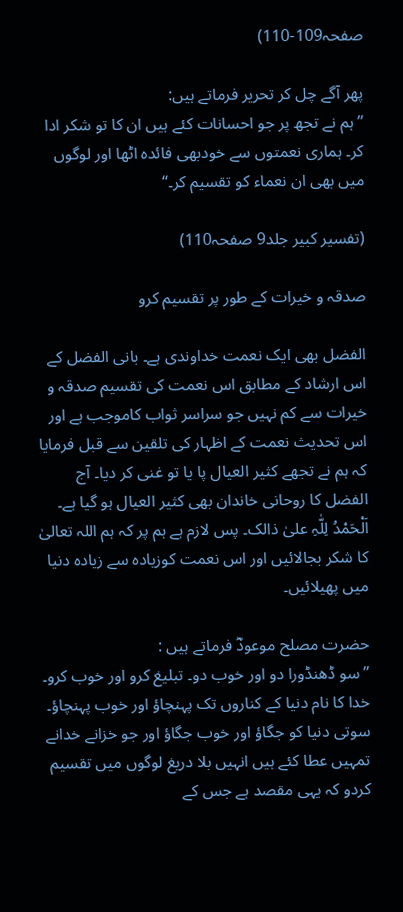صفحہ109-110)

پھر آگے چل کر تحریر فرماتے ہیں:
’’ہم نے تجھ پر جو احسانات کئے ہیں ان کا تو شکر ادا کر۔ ہماری نعمتوں سے خودبھی فائدہ اٹھا اور لوگوں میں بھی ان نعماء کو تقسیم کر۔‘‘

(تفسیر کبیر جلد9 صفحہ110)

صدقہ و خیرات کے طور پر تقسیم کرو

الفضل بھی ایک نعمت خداوندی ہے۔ بانی الفضل کے اس ارشاد کے مطابق اس نعمت کی تقسیم صدقہ و خیرات سے کم نہیں جو سراسر ثواب کاموجب ہے اور اس تحدیث نعمت کے اظہار کی تلقین سے قبل فرمایا کہ ہم نے تجھے کثیر العیال پا یا تو غنی کر دیا۔ آج الفضل کا روحانی خاندان بھی کثیر العیال ہو گیا ہے۔ اَلْحَمْدُ لِلّٰہِ علیٰ ذالک۔ پس لازم ہے ہم پر کہ ہم اللہ تعالیٰ کا شکر بجالائیں اور اس نعمت کوزیادہ سے زیادہ دنیا میں پھیلائیں۔

حضرت مصلح موعودؓ فرماتے ہیں :
’’سو ڈھنڈورا دو اور خوب دو۔ تبلیغ کرو اور خوب کرو۔ خدا کا نام دنیا کے کناروں تک پہنچاؤ اور خوب پہنچاؤ۔ سوتی دنیا کو جگاؤ اور خوب جگاؤ اور جو خزانے خدانے تمہیں عطا کئے ہیں انہیں بلا دریغ لوگوں میں تقسیم کردو کہ یہی مقصد ہے جس کے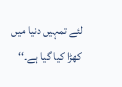لئے تمہیں دنیا میں کھڑا کیا گیا ہے۔‘‘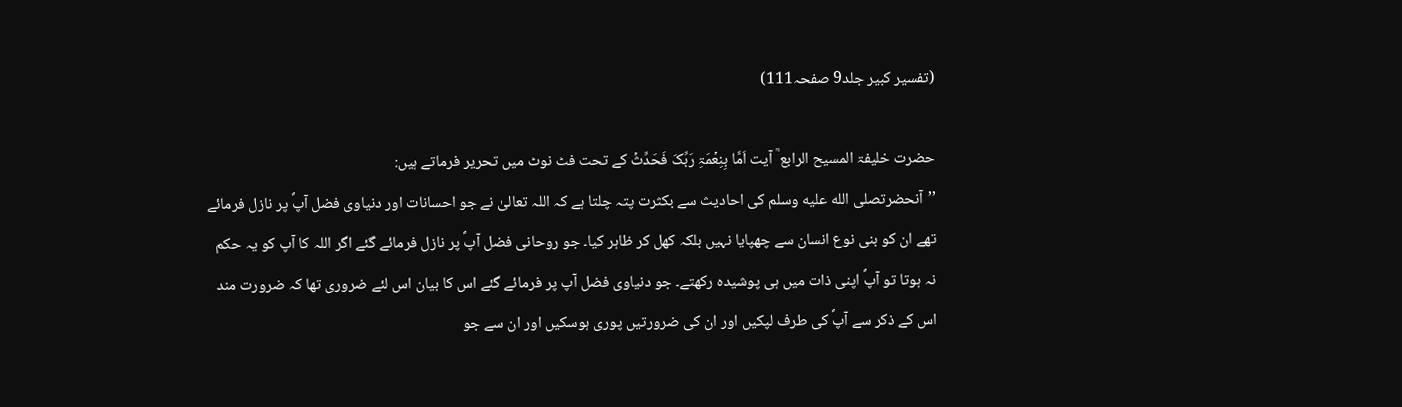(تفسیر کبیر جلد9 صفحہ111)

حضرت خلیفۃ المسیح الرابع ؒ آیت اَمَّا بِنِعۡمَۃِ رَبِّکَ فَحَدِّثۡ کے تحت فٹ نوٹ میں تحریر فرماتے ہیں:
’’آنحضرتصلى الله عليه وسلم کی احادیث سے بکثرت پتہ چلتا ہے کہ اللہ تعالیٰ نے جو احسانات اور دنیاوی فضل آپؐ پر نازل فرمائے تھے ان کو بنی نوع انسان سے چھپایا نہیں بلکہ کھل کر ظاہر کیا۔ جو روحانی فضل آپؐ پر نازل فرمائے گئے اگر اللہ کا آپ کو یہ حکم نہ ہوتا تو آپؐ اپنی ذات میں ہی پوشیدہ رکھتے۔ جو دنیاوی فضل آپ پر فرمائے گئے اس کا بیان اس لئے ضروری تھا کہ ضرورت مند اس کے ذکر سے آپؐ کی طرف لپکیں اور ان کی ضرورتیں پوری ہوسکیں اور ان سے جو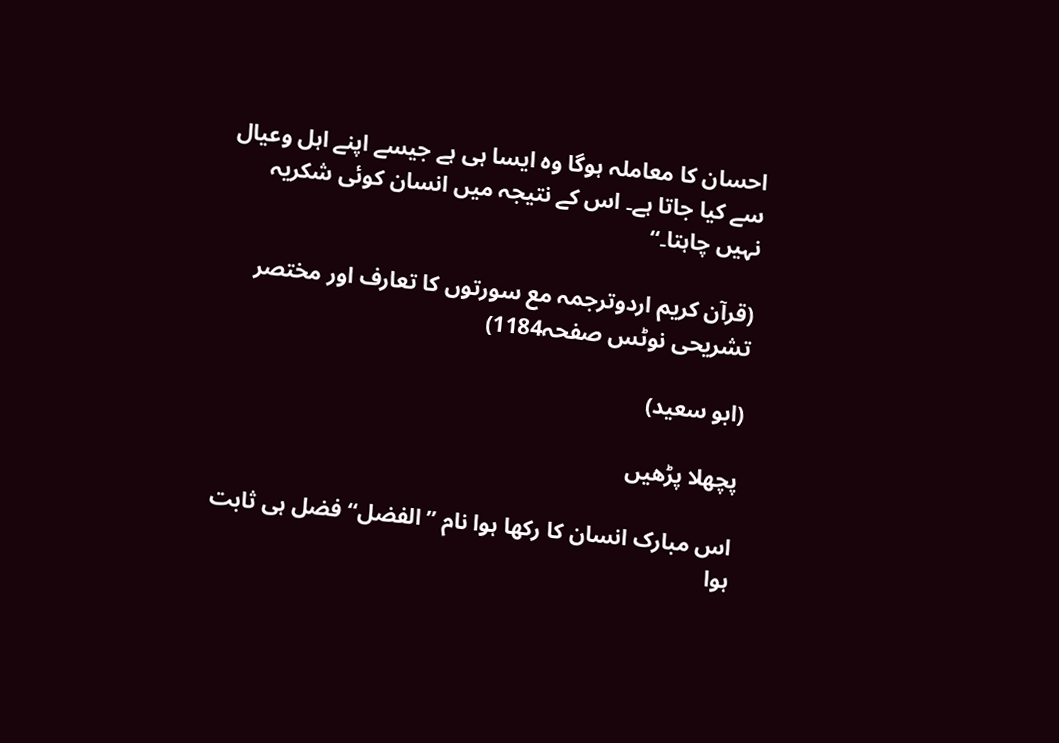احسان کا معاملہ ہوگا وہ ایسا ہی ہے جیسے اپنے اہل وعیال سے کیا جاتا ہے۔ اس کے نتیجہ میں انسان کوئی شکریہ نہیں چاہتا۔‘‘

(قرآن کریم اردوترجمہ مع سورتوں کا تعارف اور مختصر تشریحی نوٹس صفحہ1184)

(ابو سعید)

پچھلا پڑھیں

اس مبارک انسان کا رکھا ہوا نام ’’الفضل‘‘ فضل ہی ثابت ہوا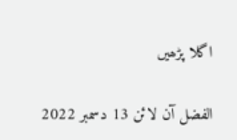اگلا پڑھیں

الفضل آن لائن 13 دسمبر 2022